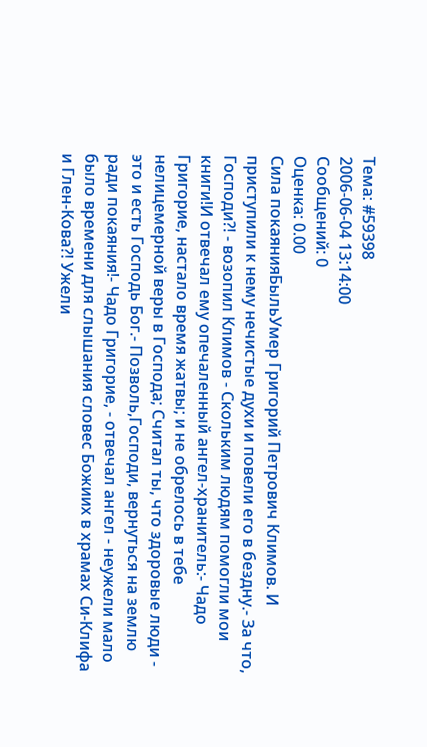Тема: #59398
2006-06-04 13:14:00
Сообщений: 0
Оценка: 0.00
Сила покаянияБыльУмер Григорий Петрович Климов. И приступили к нему нечистые духи и повели его в бездну.- За что, Господи?! - возопил Климов - Скольким людям помогли мои книги!И отвечал ему опечаленный ангел-хранитель:- Чадо Григорие, настало время жатвы; и не обрелось в тебе нелицемерной веры в Господа; Считал ты, что здоровые люди - это и есть Господь Бог.- Позволь,Господи, вернуться на землю ради покаяния!- Чадо Григорие, - отвечал ангел - неужели мало было времени для слышания словес Божиих в храмах Си-Клифа и Глен-Кова?! Ужели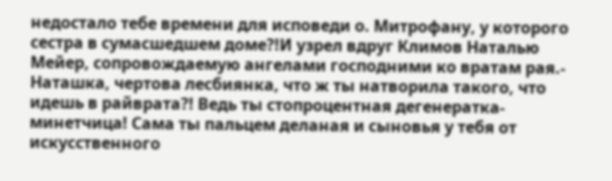недостало тебе времени для исповеди о. Митрофану, у которого сестра в сумасшедшем доме?!И узрел вдруг Климов Наталью Мейер, сопровождаемую ангелами господними ко вратам рая.- Наташка, чертова лесбиянка, что ж ты натворила такого, что идешь в райврата?! Ведь ты стопроцентная дегенератка-минетчица! Сама ты пальцем деланая и сыновья у тебя от искусственного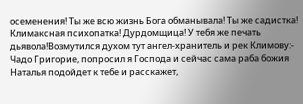осеменения! Ты же всю жизнь Бога обманывала! Ты же садистка! Климаксная психопатка! Дурдомщица! У тебя же печать дьявола!Возмутился духом тут ангел-хранитель и рек Климову:- Чадо Григорие, попросил я Господа и сейчас сама раба божия Наталья подойдет к тебе и расскажет,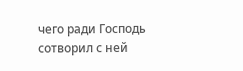чего ради Господь сотворил с ней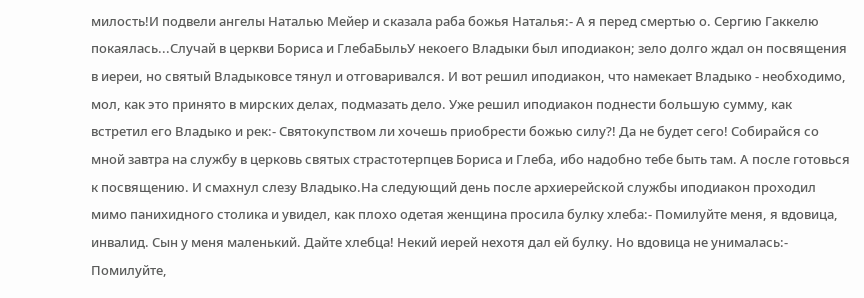милость!И подвели ангелы Наталью Мейер и сказала раба божья Наталья:- А я перед смертью о. Сергию Гаккелю покаялась...Случай в церкви Бориса и ГлебаБыльУ некоего Владыки был иподиакон; зело долго ждал он посвящения в иереи, но святый Владыковсе тянул и отговаривался. И вот решил иподиакон, что намекает Владыко - необходимо, мол, как это принято в мирских делах, подмазать дело. Уже решил иподиакон поднести большую сумму, как встретил его Владыко и рек:- Святокупством ли хочешь приобрести божью силу?! Да не будет сего! Собирайся со мной завтра на службу в церковь святых страстотерпцев Бориса и Глеба, ибо надобно тебе быть там. А после готовься к посвящению. И смахнул слезу Владыко.На следующий день после архиерейской службы иподиакон проходил мимо панихидного столика и увидел, как плохо одетая женщина просила булку хлеба:- Помилуйте меня, я вдовица, инвалид. Сын у меня маленький. Дайте хлебца! Некий иерей нехотя дал ей булку. Но вдовица не унималась:- Помилуйте,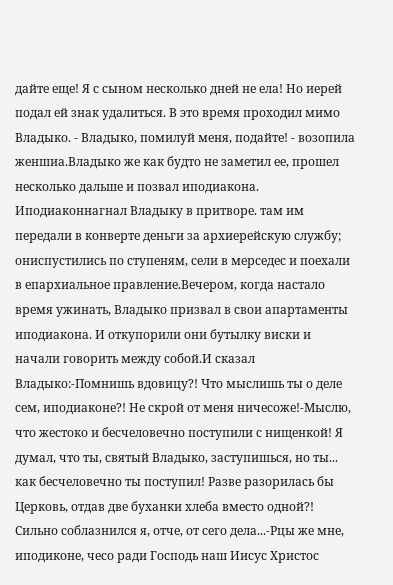дайте еще! Я с сыном несколько дней не ела! Но иерей подал ей знак удалиться. В это время проходил мимо Владыко. - Владыко, помилуй меня, подайте! - возопила женшиа.Владыко же как будто не заметил ее, прошел несколько дальше и позвал иподиакона. Иподиаконнагнал Владыку в притворе. там им передали в конверте деньги за архиерейскую службу; ониспустились по ступеням, сели в мерседес и поехали в епархиальное правление.Вечером, когда настало время ужинать, Владыко призвал в свои апартаменты иподиакона. И откупорили они бутылку виски и начали говорить между собой.И сказал Владыко:-Помнишь вдовицу?! Что мыслишь ты о деле сем, иподиаконе?! Не скрой от меня ничесоже!-Мыслю, что жестоко и бесчеловечно поступили с нищенкой! Я думал, что ты, святый Владыко, заступишься, но ты... как бесчеловечно ты поступил! Разве разорилась бы Церковь, отдав две буханки хлеба вместо одной?! Сильно соблазнился я, отче, от сего дела...-Рцы же мне, иподиконе, чесо ради Господь наш Иисус Христос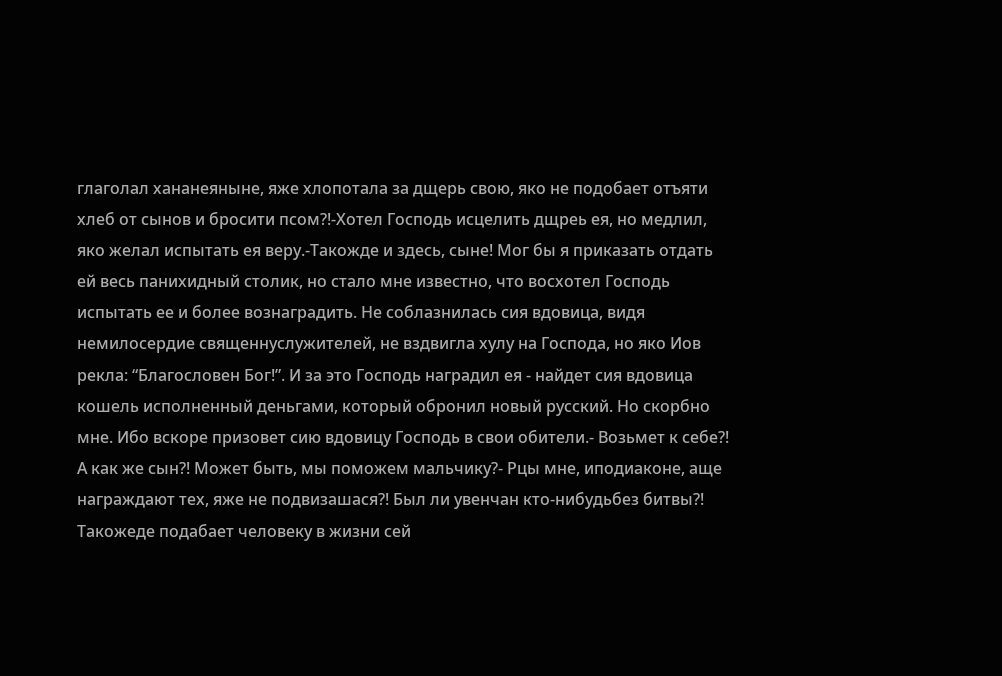глаголал хананеяныне, яже хлопотала за дщерь свою, яко не подобает отъяти хлеб от сынов и бросити псом?!-Хотел Господь исцелить дщреь ея, но медлил, яко желал испытать ея веру.-Такожде и здесь, сыне! Мог бы я приказать отдать ей весь панихидный столик, но стало мне известно, что восхотел Господь испытать ее и более вознаградить. Не соблазнилась сия вдовица, видя немилосердие священнуслужителей, не вздвигла хулу на Господа, но яко Иов рекла: “Благословен Бог!”. И за это Господь наградил ея - найдет сия вдовица кошель исполненный деньгами, который обронил новый русский. Но скорбно мне. Ибо вскоре призовет сию вдовицу Господь в свои обители.- Возьмет к себе?! А как же сын?! Может быть, мы поможем мальчику?- Рцы мне, иподиаконе, аще награждают тех, яже не подвизашася?! Был ли увенчан кто-нибудьбез битвы?! Такожеде подабает человеку в жизни сей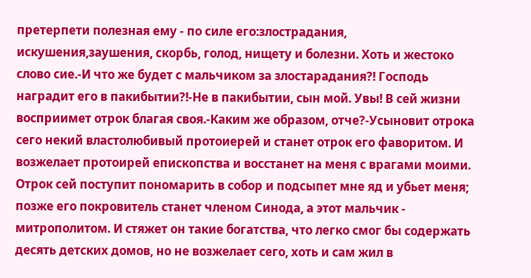претерпети полезная ему - по силе его:злострадания, искушения,заушения, скорбь, голод, нищету и болезни. Хоть и жестоко слово сие.-И что же будет с мальчиком за злостарадания?! Господь наградит его в пакибытии?!-Не в пакибытии, сын мой. Увы! В сей жизни восприимет отрок благая своя.-Каким же образом, отче?-Усыновит отрока сего некий властолюбивый протоиерей и станет отрок его фаворитом. И возжелает протоирей епископства и восстанет на меня с врагами моими. Отрок сей поступит пономарить в собор и подсыпет мне яд и убьет меня; позже его покровитель станет членом Синода, а этот мальчик - митрополитом. И стяжет он такие богатства, что легко смог бы содержать десять детских домов, но не возжелает сего, хоть и сам жил в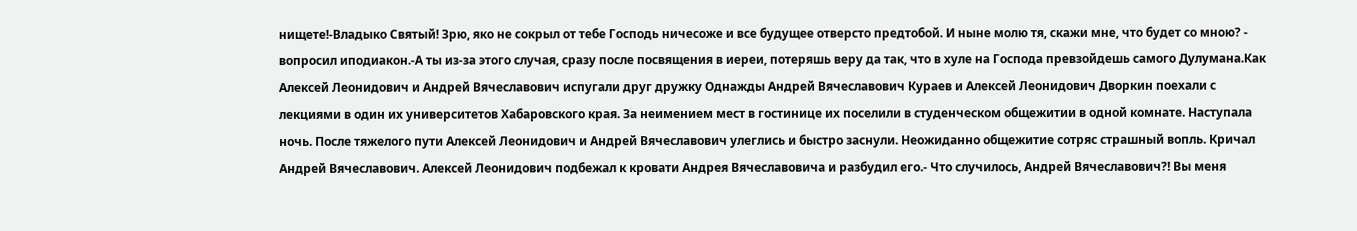нищете!-Владыко Святый! Зрю, яко не сокрыл от тебе Господь ничесоже и все будущее отверсто предтобой. И ныне молю тя, скажи мне, что будет со мною? - вопросил иподиакон.-А ты из-за этого случая, сразу после посвящения в иереи, потеряшь веру да так, что в хуле на Господа превзойдешь самого Дулумана.Как Алексей Леонидович и Андрей Вячеславович испугали друг дружку Однажды Андрей Вячеславович Кураев и Алексей Леонидович Дворкин поехали с лекциями в один их университетов Хабаровского края. За неимением мест в гостинице их поселили в студенческом общежитии в одной комнате. Наступала ночь. После тяжелого пути Алексей Леонидович и Андрей Вячеславович улеглись и быстро заснули. Неожиданно общежитие сотряс страшный вопль. Кричал Андрей Вячеславович. Алексей Леонидович подбежал к кровати Андрея Вячеславовича и разбудил его.- Что случилось, Андрей Вячеславович?! Вы меня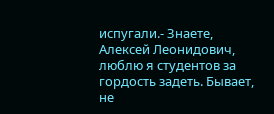испугали.- Знаете, Алексей Леонидович, люблю я студентов за гордость задеть. Бывает, не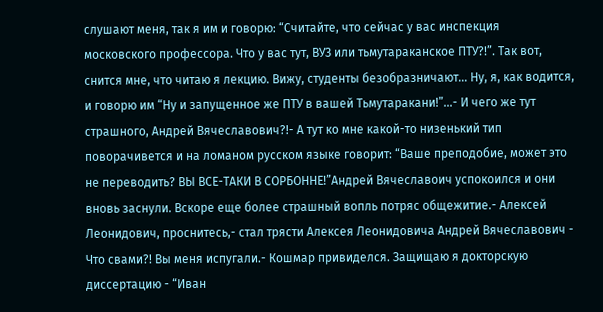слушают меня, так я им и говорю: “Считайте, что сейчас у вас инспекция московского профессора. Что у вас тут, ВУЗ или тьмутараканское ПТУ?!”. Так вот, снится мне, что читаю я лекцию. Вижу, студенты безобразничают... Ну, я, как водится, и говорю им “Ну и запущенное же ПТУ в вашей Тьмутаракани!”...- И чего же тут страшного, Андрей Вячеславович?!- А тут ко мне какой-то низенький тип поворачивется и на ломаном русском языке говорит: “Ваше преподобие, может это не переводить? ВЫ ВСЕ-ТАКИ В СОРБОННЕ!”Андрей Вячеславоич успокоился и они вновь заснули. Вскоре еще более страшный вопль потряс общежитие.- Алексей Леонидович, проснитесь,- стал трясти Алексея Леонидовича Андрей Вячеславович - Что свами?! Вы меня испугали.- Кошмар привиделся. Защищаю я докторскую диссертацию - “Иван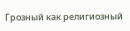Грозный как религиозный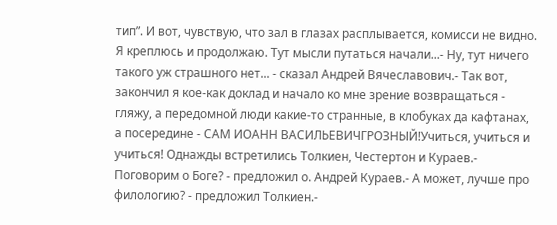тип”. И вот, чувствую, что зал в глазах расплывается, комисси не видно. Я креплюсь и продолжаю. Тут мысли путаться начали...- Ну, тут ничего такого уж страшного нет... - сказал Андрей Вячеславович.- Так вот, закончил я кое-как доклад и начало ко мне зрение возвращаться - гляжу, а передомной люди какие-то странные, в клобуках да кафтанах, а посередине - САМ ИОАНН ВАСИЛЬЕВИЧГРОЗНЫЙ!Учиться, учиться и учиться! Однажды встретились Толкиен, Честертон и Кураев.- Поговорим о Боге? - предложил о. Андрей Кураев.- А может, лучше про филологию? - предложил Толкиен.-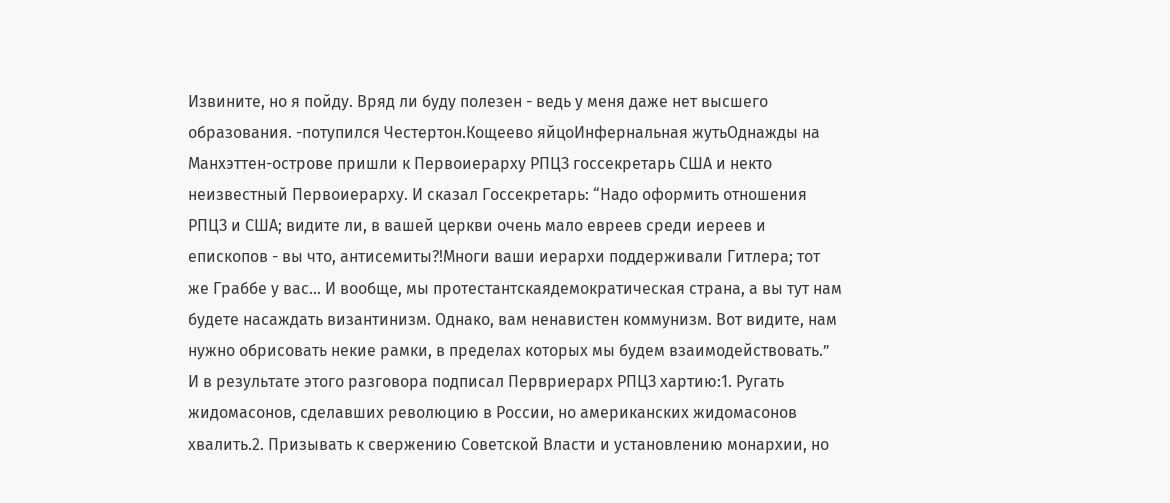Извините, но я пойду. Вряд ли буду полезен - ведь у меня даже нет высшего образования. -потупился Честертон.Кощеево яйцоИнфернальная жутьОднажды на Манхэттен-острове пришли к Первоиерарху РПЦЗ госсекретарь США и некто неизвестный Первоиерарху. И сказал Госсекретарь: “Надо оформить отношения РПЦЗ и США; видите ли, в вашей церкви очень мало евреев среди иереев и епископов - вы что, антисемиты?!Многи ваши иерархи поддерживали Гитлера; тот же Граббе у вас... И вообще, мы протестантскаядемократическая страна, а вы тут нам будете насаждать византинизм. Однако, вам ненавистен коммунизм. Вот видите, нам нужно обрисовать некие рамки, в пределах которых мы будем взаимодействовать.” И в результате этого разговора подписал Первриерарх РПЦЗ хартию:1. Ругать жидомасонов, сделавших революцию в России, но американских жидомасонов хвалить.2. Призывать к свержению Советской Власти и установлению монархии, но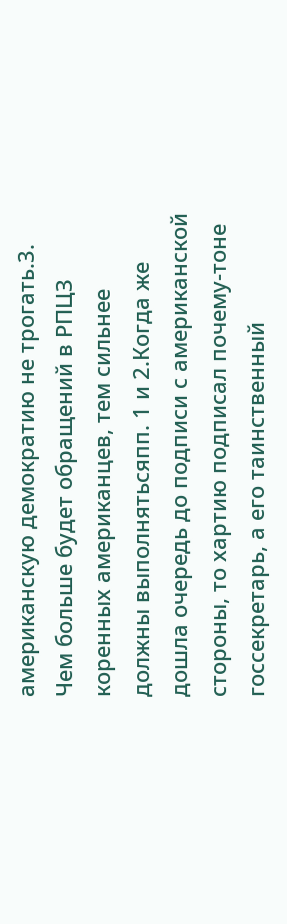американскую демократию не трогать.3. Чем больше будет обращений в РПЦЗ коренных американцев, тем сильнее должны выполнятьсяпп. 1 и 2.Когда же дошла очередь до подписи с американской стороны, то хартию подписал почему-тоне госсекретарь, а его таинственный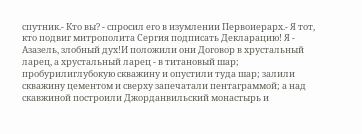спутник.- Кто вы? - спросил его в изумлении Первоиерарх.- Я тот, кто подвиг митрополита Сергия подписать Декларацию! Я - Азазель, злобный дух!И положили они Договор в хрустальный ларец, а хрустальный ларец - в титановый шар; пробурилиглубокую скважину и опустили туда шар; залили скважину цементом и сверху запечатали пентаграммой; а над скавжиной построили Джорданвильский монастырь и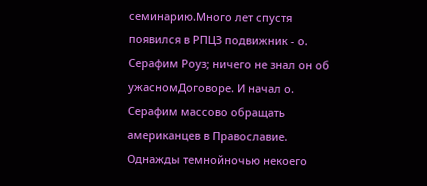семинарию.Много лет спустя появился в РПЦЗ подвижник - о. Серафим Роуз; ничего не знал он об ужасномДоговоре. И начал о. Серафим массово обращать американцев в Православие. Однажды темнойночью некоего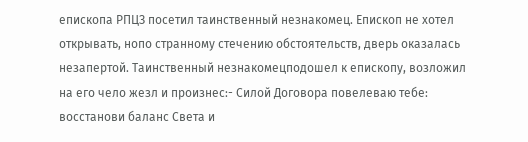епископа РПЦЗ посетил таинственный незнакомец. Епископ не хотел открывать, нопо странному стечению обстоятельств, дверь оказалась незапертой. Таинственный незнакомецподошел к епископу, возложил на его чело жезл и произнес:- Силой Договора повелеваю тебе: восстанови баланс Света и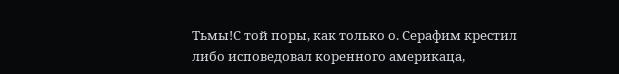Тьмы!С той поры, как только о. Серафим крестил либо исповедовал коренного америкаца,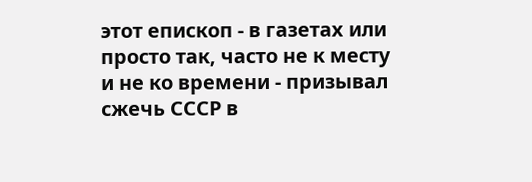этот епископ - в газетах или просто так, часто не к месту и не ко времени - призывал сжечь СССР в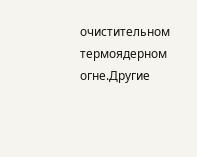очистительном термоядерном огне.Другие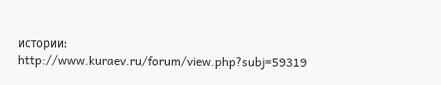истории: http://www.kuraev.ru/forum/view.php?subj=59319